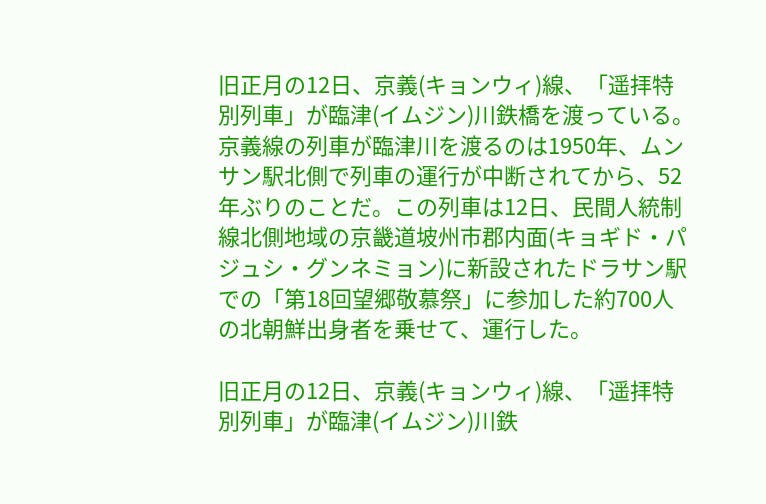旧正月の12日、京義(キョンウィ)線、「遥拝特別列車」が臨津(イムジン)川鉄橋を渡っている。京義線の列車が臨津川を渡るのは1950年、ムンサン駅北側で列車の運行が中断されてから、52年ぶりのことだ。この列車は12日、民間人統制線北側地域の京畿道坡州市郡内面(キョギド・パジュシ・グンネミョン)に新設されたドラサン駅での「第18回望郷敬慕祭」に参加した約700人の北朝鮮出身者を乗せて、運行した。

旧正月の12日、京義(キョンウィ)線、「遥拝特別列車」が臨津(イムジン)川鉄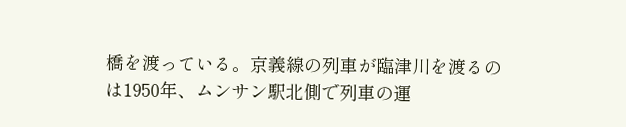橋を渡っている。京義線の列車が臨津川を渡るのは1950年、ムンサン駅北側で列車の運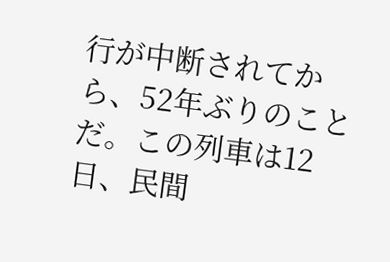行が中断されてから、52年ぶりのことだ。この列車は12日、民間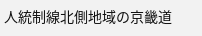人統制線北側地域の京畿道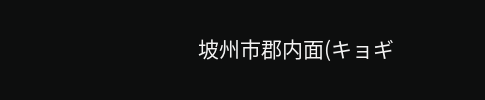坡州市郡内面(キョギ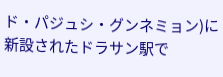ド・パジュシ・グンネミョン)に新設されたドラサン駅で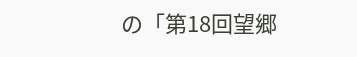の「第18回望郷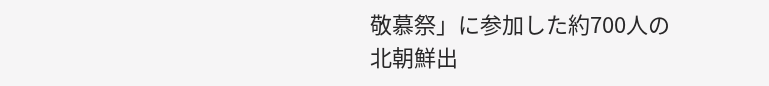敬慕祭」に参加した約700人の北朝鮮出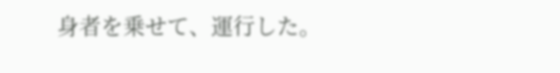身者を乗せて、運行した。